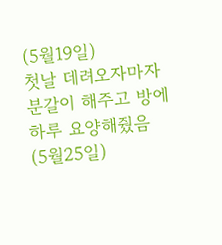(5월19일)
첫날 데려오자마자 분갈이 해주고 방에 하루 요양해줬음
(5월25일)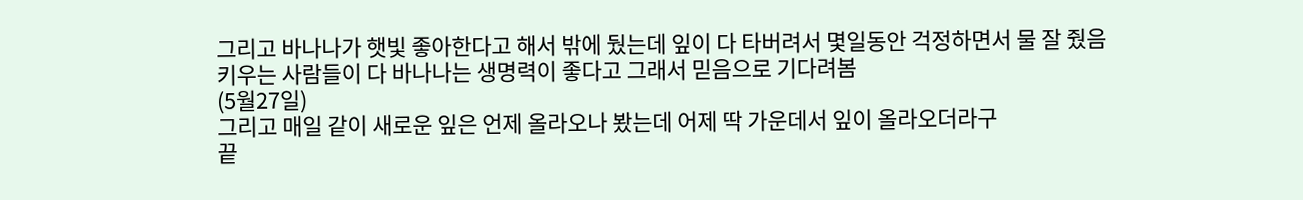그리고 바나나가 햇빛 좋아한다고 해서 밖에 뒀는데 잎이 다 타버려서 몇일동안 걱정하면서 물 잘 줬음
키우는 사람들이 다 바나나는 생명력이 좋다고 그래서 믿음으로 기다려봄
(5월27일)
그리고 매일 같이 새로운 잎은 언제 올라오나 봤는데 어제 딱 가운데서 잎이 올라오더라구
끝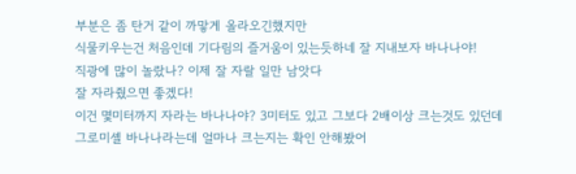부분은 좀 탄거 같이 까맣게 올라오긴했지만
식물키우는건 처음인데 기다림의 즐거움이 있는듯하네 잘 지내보자 바나나야!
직광에 많이 놀랐나? 이제 잘 자랄 일만 남앗다
잘 자라줬으면 좋겠다!
이건 몇미터까지 자라는 바나나야? 3미터도 있고 그보다 2배이상 크는것도 있던데
그로미셸 바나나라는데 얼마나 크는지는 확인 안해봤어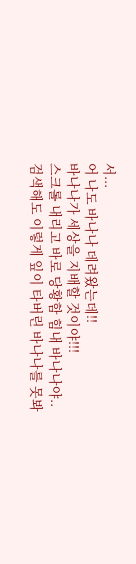서...
어 나도 바나나 데려왔는데!!
바나나가 세상을 지배할 것이야!!!
스크롤 내리고 바로 당황함 힘내 바나나야..
검색해도 이렇게 잎이 타버린 바나나를 못봐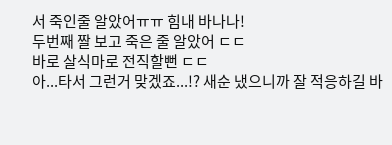서 죽인줄 알았어ㅠㅠ 힘내 바나나!
두번째 짤 보고 죽은 줄 알았어 ㄷㄷ
바로 살식마로 전직할뻔 ㄷㄷ
아...타서 그런거 맞겠죠...!? 새순 냈으니까 잘 적응하길 바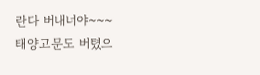란다 버내너야~~~
태양고문도 버텼으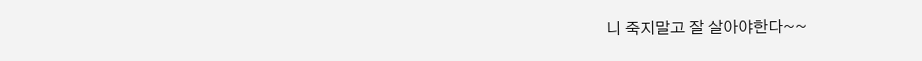니 죽지말고 잘 살아야한다~~